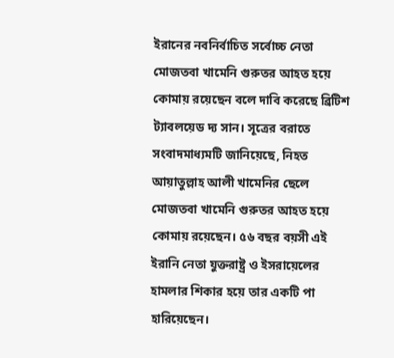ইরানের নবনির্বাচিত সর্বোচ্চ নেতা মোজতবা খামেনি গুরুতর আহত হয়ে কোমায় রয়েছেন বলে দাবি করেছে ব্রিটিশ ট্যাবলয়েড দ্য সান। সূত্রের বরাতে সংবাদমাধ্যমটি জানিয়েছে, নিহত আয়াতুল্লাহ আলী খামেনির ছেলে মোজতবা খামেনি গুরুতর আহত হয়ে কোমায় রয়েছেন। ৫৬ বছর বয়সী এই ইরানি নেতা যুক্তরাষ্ট্র ও ইসরায়েলের হামলার শিকার হয়ে তার একটি পা হারিয়েছেন।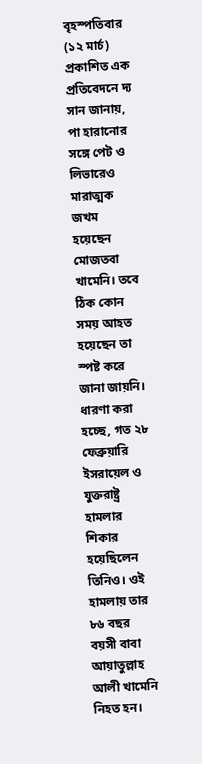বৃহস্পতিবার (১২ মার্চ) প্রকাশিত এক প্রতিবেদনে দ্য সান জানায়, পা হারানোর সঙ্গে পেট ও লিভারেও মারাত্মক জখম হয়েছেন মোজতবা খামেনি। তবে ঠিক কোন সময় আহত হয়েছেন তা স্পষ্ট করে জানা জায়নি। ধারণা করা হচ্ছে, গত ২৮ ফেব্রুয়ারি ইসরায়েল ও যুক্তরাষ্ট্র হামলার শিকার হয়েছিলেন তিনিও। ওই হামলায় তার ৮৬ বছর বয়সী বাবা আয়াতুল্লাহ আলী খামেনি নিহত হন।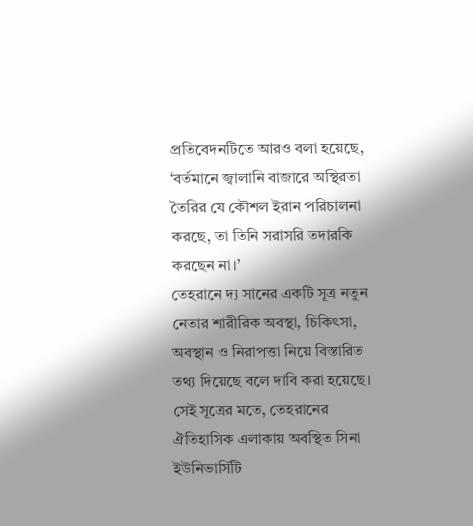প্রতিবেদনটিতে আরও বলা হয়েছে, ‘বর্তমানে জ্বালানি বাজারে অস্থিরতা তৈরির যে কৌশল ইরান পরিচালনা করছে, তা তিনি সরাসরি তদারকি করছেন না।’
তেহরানে দ্য সানের একটি সূত্র নতুন নেতার শারীরিক অবস্থা, চিকিৎসা, অবস্থান ও নিরাপত্তা নিয়ে বিস্তারিত তথ্য দিয়েছে বলে দাবি করা হয়েছে। সেই সূত্রের মতে, তেহরানের ঐতিহাসিক এলাকায় অবস্থিত সিনা ইউনিভার্সিটি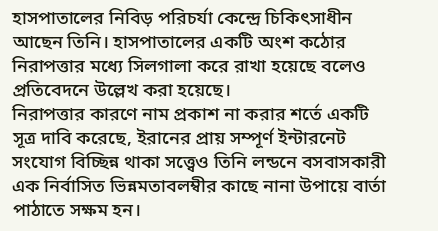হাসপাতালের নিবিড় পরিচর্যা কেন্দ্রে চিকিৎসাধীন আছেন তিনি। হাসপাতালের একটি অংশ কঠোর নিরাপত্তার মধ্যে সিলগালা করে রাখা হয়েছে বলেও প্রতিবেদনে উল্লেখ করা হয়েছে।
নিরাপত্তার কারণে নাম প্রকাশ না করার শর্তে একটি সূত্র দাবি করেছে, ইরানের প্রায় সম্পূর্ণ ইন্টারনেট সংযোগ বিচ্ছিন্ন থাকা সত্ত্বেও তিনি লন্ডনে বসবাসকারী এক নির্বাসিত ভিন্নমতাবলম্বীর কাছে নানা উপায়ে বার্তা পাঠাতে সক্ষম হন।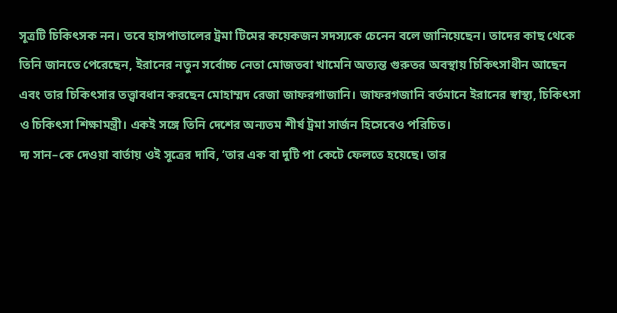সূত্রটি চিকিৎসক নন। তবে হাসপাতালের ট্রমা টিমের কয়েকজন সদস্যকে চেনেন বলে জানিয়েছেন। তাদের কাছ থেকে তিনি জানতে পেরেছেন, ইরানের নতুন সর্বোচ্চ নেতা মোজতবা খামেনি অত্যন্ত গুরুতর অবস্থায় চিকিৎসাধীন আছেন এবং তার চিকিৎসার তত্ত্বাবধান করছেন মোহাম্মদ রেজা জাফরগাজানি। জাফরগজানি বর্তমানে ইরানের স্বাস্থ্য, চিকিৎসা ও চিকিৎসা শিক্ষামন্ত্রী। একই সঙ্গে তিনি দেশের অন্যতম শীর্ষ ট্রমা সার্জন হিসেবেও পরিচিত।
দ্য সান–কে দেওয়া বার্তায় ওই সূত্রের দাবি, ‘তার এক বা দুটি পা কেটে ফেলতে হয়েছে। তার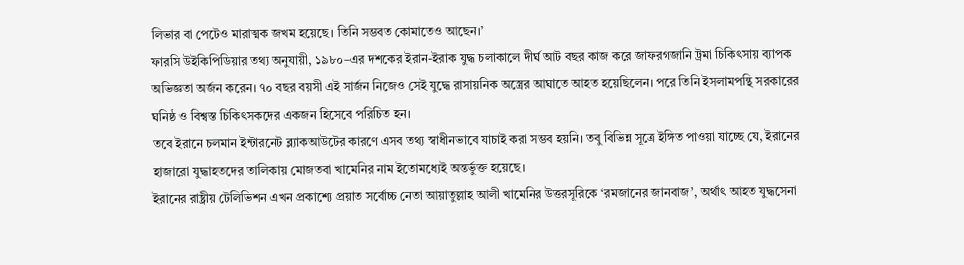লিভার বা পেটেও মারাত্মক জখম হয়েছে। তিনি সম্ভবত কোমাতেও আছেন।’
ফারসি উইকিপিডিয়ার তথ্য অনুযায়ী, ১৯৮০–এর দশকের ইরান-ইরাক যুদ্ধ চলাকালে দীর্ঘ আট বছর কাজ করে জাফরগজানি ট্রমা চিকিৎসায় ব্যাপক অভিজ্ঞতা অর্জন করেন। ৭০ বছর বয়সী এই সার্জন নিজেও সেই যুদ্ধে রাসায়নিক অস্ত্রের আঘাতে আহত হয়েছিলেন। পরে তিনি ইসলামপন্থি সরকারের ঘনিষ্ঠ ও বিশ্বস্ত চিকিৎসকদের একজন হিসেবে পরিচিত হন।
তবে ইরানে চলমান ইন্টারনেট ব্ল্যাকআউটের কারণে এসব তথ্য স্বাধীনভাবে যাচাই করা সম্ভব হয়নি। তবু বিভিন্ন সূত্রে ইঙ্গিত পাওয়া যাচ্ছে যে, ইরানের হাজারো যুদ্ধাহতদের তালিকায় মোজতবা খামেনির নাম ইতোমধ্যেই অন্তর্ভুক্ত হয়েছে।
ইরানের রাষ্ট্রীয় টেলিভিশন এখন প্রকাশ্যে প্রয়াত সর্বোচ্চ নেতা আয়াতুল্লাহ আলী খামেনির উত্তরসূরিকে ‘রমজানের জানবাজ’, অর্থাৎ আহত যুদ্ধসেনা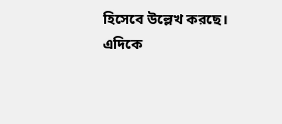হিসেবে উল্লেখ করছে।
এদিকে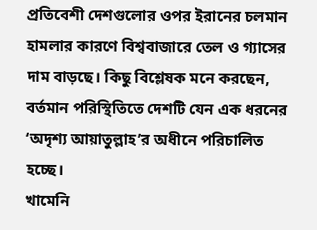প্রতিবেশী দেশগুলোর ওপর ইরানের চলমান হামলার কারণে বিশ্ববাজারে তেল ও গ্যাসের দাম বাড়ছে। কিছু বিশ্লেষক মনে করছেন, বর্তমান পরিস্থিতিতে দেশটি যেন এক ধরনের ‘অদৃশ্য আয়াতুল্লাহ’র অধীনে পরিচালিত হচ্ছে।
খামেনি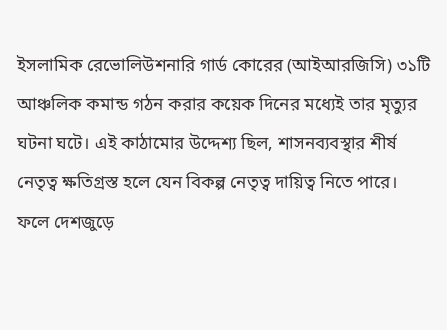ইসলামিক রেভোলিউশনারি গার্ড কোরের (আইআরজিসি) ৩১টি আঞ্চলিক কমান্ড গঠন করার কয়েক দিনের মধ্যেই তার মৃত্যুর ঘটনা ঘটে। এই কাঠামোর উদ্দেশ্য ছিল, শাসনব্যবস্থার শীর্ষ নেতৃত্ব ক্ষতিগ্রস্ত হলে যেন বিকল্প নেতৃত্ব দায়িত্ব নিতে পারে।
ফলে দেশজুড়ে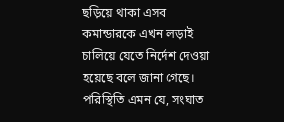ছড়িয়ে থাকা এসব কমান্ডারকে এখন লড়াই চালিয়ে যেতে নির্দেশ দেওয়া হয়েছে বলে জানা গেছে। পরিস্থিতি এমন যে, সংঘাত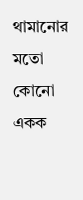থামানোর মতো কোনো একক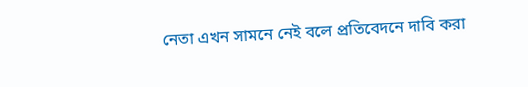নেতা এখন সামনে নেই বলে প্রতিবেদনে দাবি করা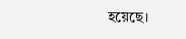হয়েছে।